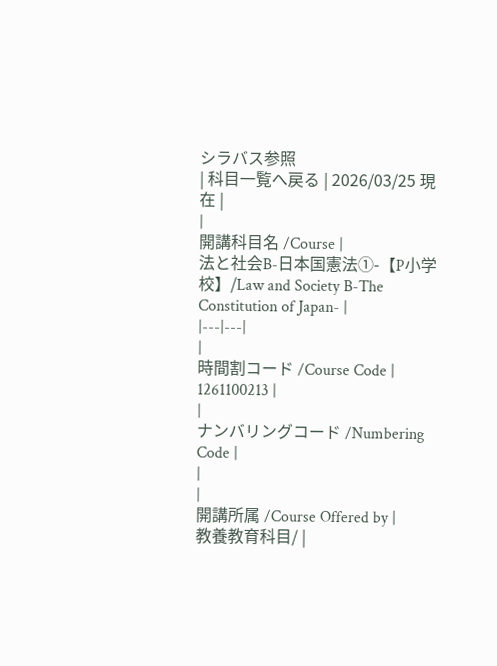シラバス参照
| 科目一覧へ戻る | 2026/03/25 現在 |
|
開講科目名 /Course |
法と社会B-日本国憲法①-【P小学校】/Law and Society B-The Constitution of Japan- |
|---|---|
|
時間割コード /Course Code |
1261100213 |
|
ナンバリングコード /Numbering Code |
|
|
開講所属 /Course Offered by |
教養教育科目/ |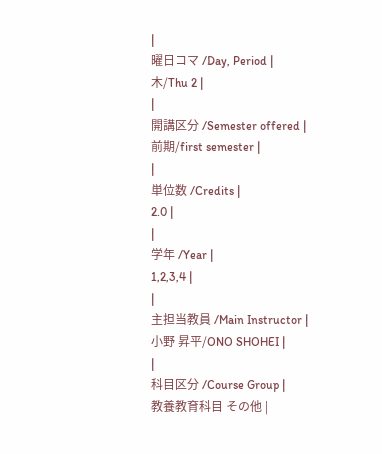|
曜日コマ /Day, Period |
木/Thu 2 |
|
開講区分 /Semester offered |
前期/first semester |
|
単位数 /Credits |
2.0 |
|
学年 /Year |
1,2,3,4 |
|
主担当教員 /Main Instructor |
小野 昇平/ONO SHOHEI |
|
科目区分 /Course Group |
教養教育科目 その他 |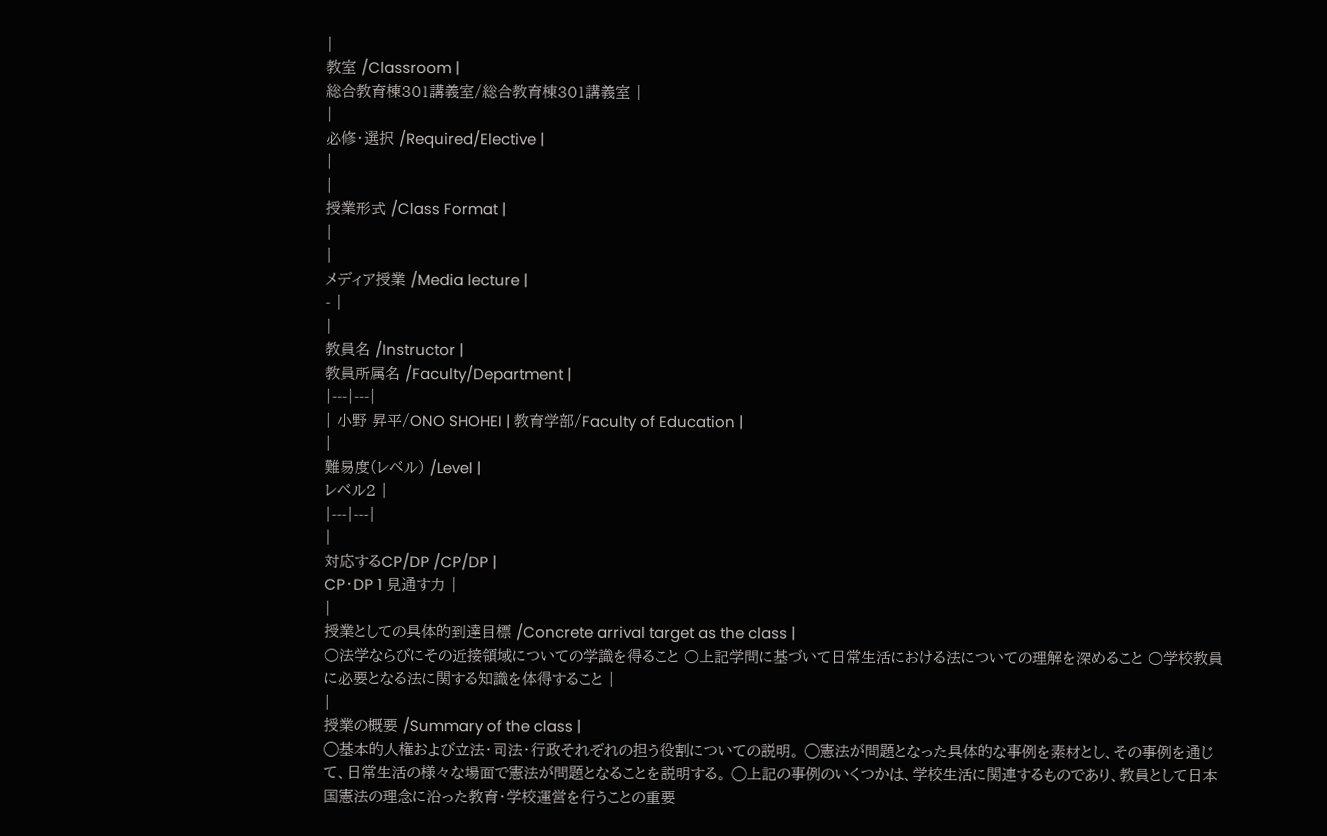|
教室 /Classroom |
総合教育棟301講義室/総合教育棟301講義室 |
|
必修・選択 /Required/Elective |
|
|
授業形式 /Class Format |
|
|
メディア授業 /Media lecture |
- |
|
教員名 /Instructor |
教員所属名 /Faculty/Department |
|---|---|
| 小野 昇平/ONO SHOHEI | 教育学部/Faculty of Education |
|
難易度(レベル) /Level |
レベル2 |
|---|---|
|
対応するCP/DP /CP/DP |
CP・DP 1 見通す力 |
|
授業としての具体的到達目標 /Concrete arrival target as the class |
○法学ならびにその近接領域についての学識を得ること ○上記学問に基づいて日常生活における法についての理解を深めること ○学校教員に必要となる法に関する知識を体得すること |
|
授業の概要 /Summary of the class |
◯基本的人権および立法・司法・行政それぞれの担う役割についての説明。 ◯憲法が問題となった具体的な事例を素材とし、その事例を通じて、日常生活の様々な場面で憲法が問題となることを説明する。 ◯上記の事例のいくつかは、学校生活に関連するものであり、教員として日本国憲法の理念に沿った教育・学校運営を行うことの重要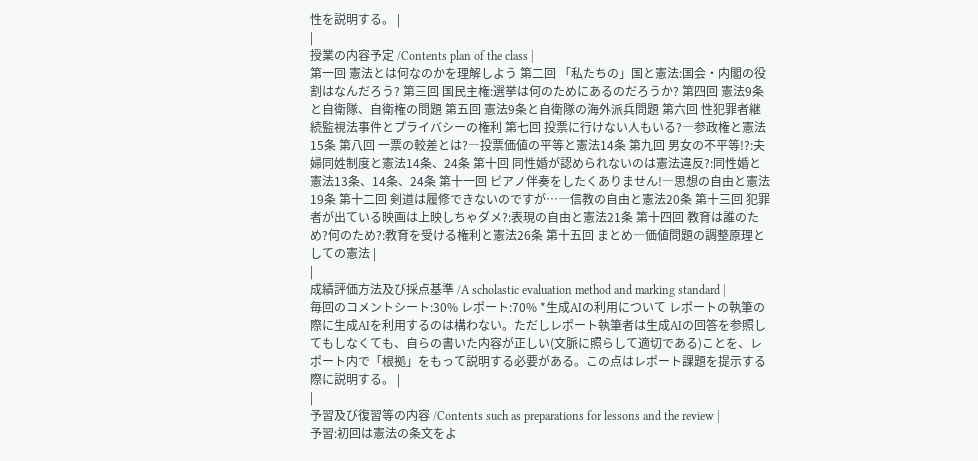性を説明する。 |
|
授業の内容予定 /Contents plan of the class |
第一回 憲法とは何なのかを理解しよう 第二回 「私たちの」国と憲法:国会・内閣の役割はなんだろう? 第三回 国民主権:選挙は何のためにあるのだろうか? 第四回 憲法9条と自衛隊、自衛権の問題 第五回 憲法9条と自衛隊の海外派兵問題 第六回 性犯罪者継続監視法事件とプライバシーの権利 第七回 投票に行けない人もいる?―参政権と憲法15条 第八回 一票の較差とは?―投票価値の平等と憲法14条 第九回 男女の不平等!?:夫婦同姓制度と憲法14条、24条 第十回 同性婚が認められないのは憲法違反?:同性婚と憲法13条、14条、24条 第十一回 ピアノ伴奏をしたくありません!―思想の自由と憲法19条 第十二回 剣道は履修できないのですが…―信教の自由と憲法20条 第十三回 犯罪者が出ている映画は上映しちゃダメ?:表現の自由と憲法21条 第十四回 教育は誰のため?何のため?:教育を受ける権利と憲法26条 第十五回 まとめ―価値問題の調整原理としての憲法 |
|
成績評価方法及び採点基準 /A scholastic evaluation method and marking standard |
毎回のコメントシート:30% レポート:70% *生成AIの利用について レポートの執筆の際に生成AIを利用するのは構わない。ただしレポート執筆者は生成AIの回答を参照してもしなくても、自らの書いた内容が正しい(文脈に照らして適切である)ことを、レポート内で「根拠」をもって説明する必要がある。この点はレポート課題を提示する際に説明する。 |
|
予習及び復習等の内容 /Contents such as preparations for lessons and the review |
予習:初回は憲法の条文をよ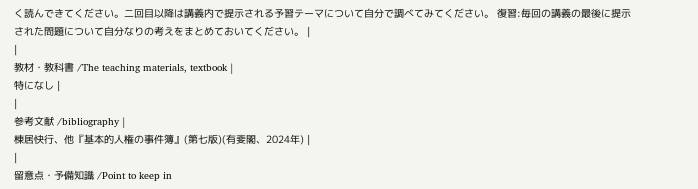く読んできてください。二回目以降は講義内で提示される予習テーマについて自分で調べてみてください。 復習:毎回の講義の最後に提示された問題について自分なりの考えをまとめておいてください。 |
|
教材・教科書 /The teaching materials, textbook |
特になし |
|
参考文献 /bibliography |
棟居快行、他『基本的人権の事件簿』(第七版)(有斐閣、2024年) |
|
留意点・予備知識 /Point to keep in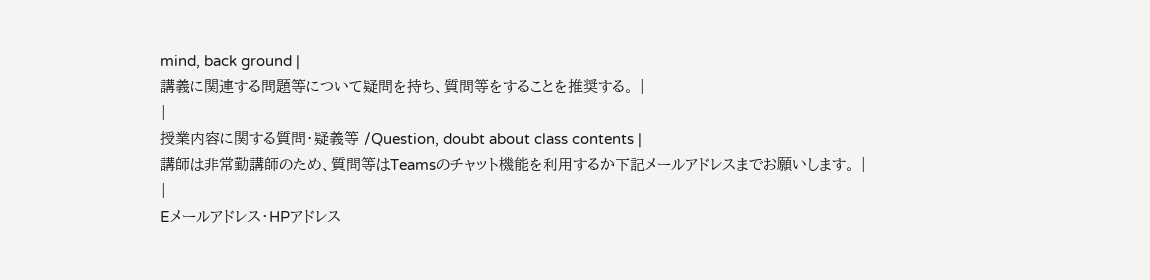mind, back ground |
講義に関連する問題等について疑問を持ち、質問等をすることを推奨する。 |
|
授業内容に関する質問・疑義等 /Question, doubt about class contents |
講師は非常勤講師のため、質問等はTeamsのチャット機能を利用するか下記メールアドレスまでお願いします。 |
|
Eメールアドレス・HPアドレス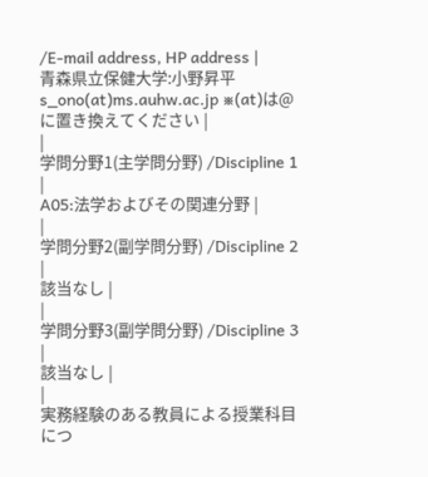/E-mail address, HP address |
青森県立保健大学:小野昇平 s_ono(at)ms.auhw.ac.jp ※(at)は@に置き換えてください |
|
学問分野1(主学問分野) /Discipline 1 |
A05:法学およびその関連分野 |
|
学問分野2(副学問分野) /Discipline 2 |
該当なし |
|
学問分野3(副学問分野) /Discipline 3 |
該当なし |
|
実務経験のある教員による授業科目につ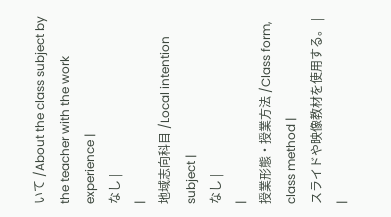いて /About the class subject by the teacher with the work experience |
なし |
|
地域志向科目 /Local intention subject |
なし |
|
授業形態・授業方法 /Class form, class method |
スライドや映像教材を使用する。 |
|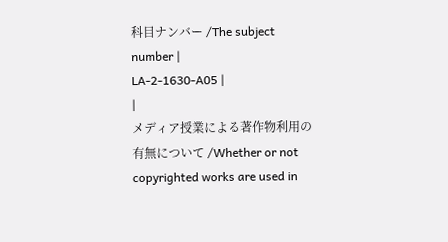科目ナンバー /The subject number |
LA-2-1630-A05 |
|
メディア授業による著作物利用の有無について /Whether or not copyrighted works are used in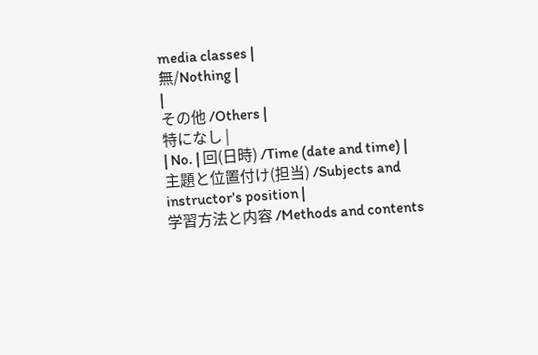media classes |
無/Nothing |
|
その他 /Others |
特になし |
| No. | 回(日時) /Time (date and time) |
主題と位置付け(担当) /Subjects and instructor's position |
学習方法と内容 /Methods and contents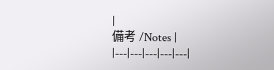|
備考 /Notes |
|---|---|---|---|---|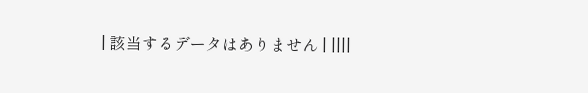| 該当するデータはありません | ||||